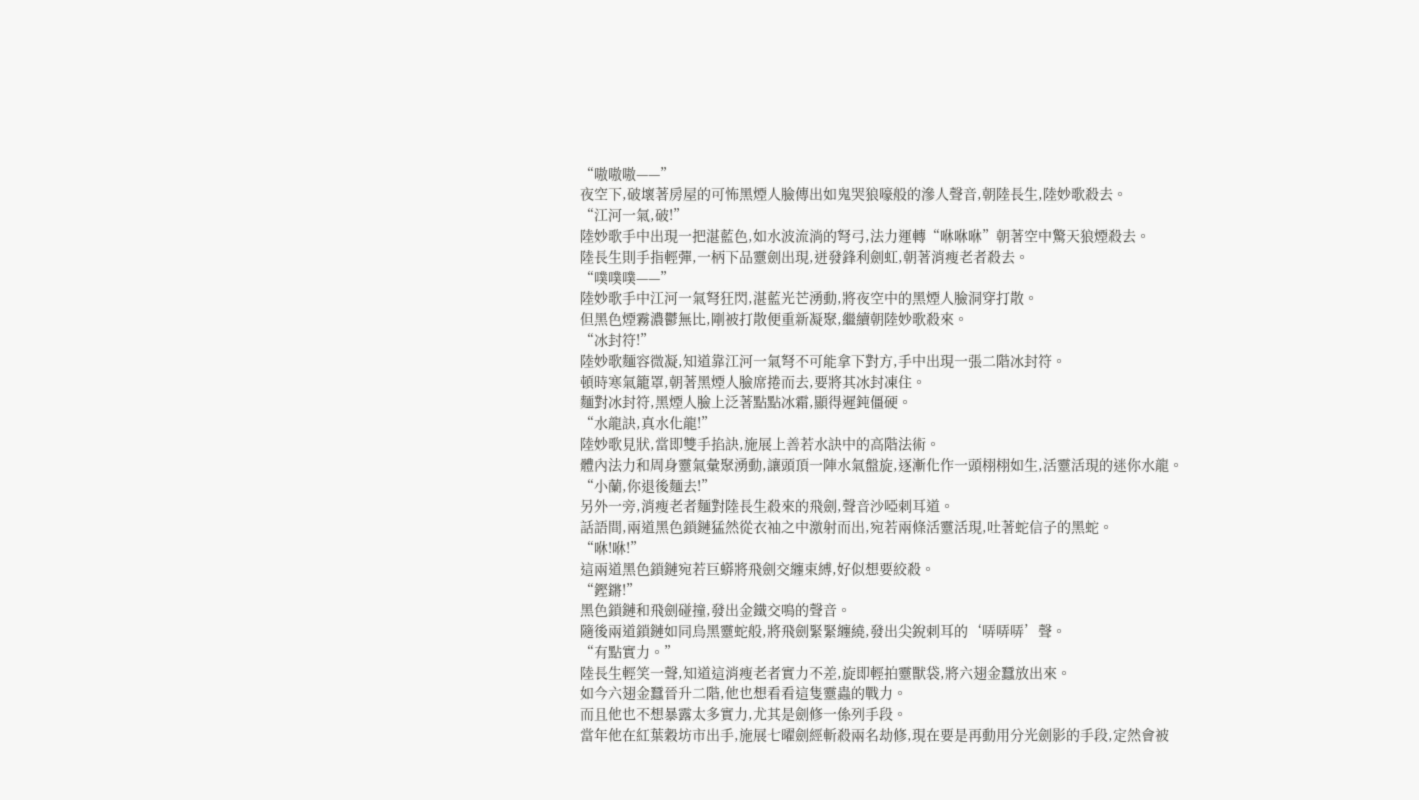“嗷嗷嗷——”
夜空下,破壞著房屋的可怖黑煙人臉傳出如鬼哭狼嚎般的滲人聲音,朝陸長生,陸妙歌殺去。
“江河一氣,破!”
陸妙歌手中出現一把湛藍色,如水波流淌的弩弓,法力運轉“咻咻咻”朝著空中驚天狼煙殺去。
陸長生則手指輕彈,一柄下品靈劍出現,迸發鋒利劍虹,朝著消瘦老者殺去。
“噗噗噗——”
陸妙歌手中江河一氣弩狂閃,湛藍光芒湧動,將夜空中的黑煙人臉洞穿打散。
但黑色煙霧濃鬱無比,剛被打散便重新凝聚,繼續朝陸妙歌殺來。
“冰封符!”
陸妙歌麵容微凝,知道靠江河一氣弩不可能拿下對方,手中出現一張二階冰封符。
頓時寒氣籠罩,朝著黑煙人臉席捲而去,要將其冰封凍住。
麵對冰封符,黑煙人臉上泛著點點冰霜,顯得遲鈍僵硬。
“水龍訣,真水化龍!”
陸妙歌見狀,當即雙手掐訣,施展上善若水訣中的高階法術。
體內法力和周身靈氣彙聚湧動,讓頭頂一陣水氣盤旋,逐漸化作一頭栩栩如生,活靈活現的迷你水龍。
“小蘭,你退後麵去!”
另外一旁,消瘦老者麵對陸長生殺來的飛劍,聲音沙啞刺耳道。
話語間,兩道黑色鎖鏈猛然從衣袖之中激射而出,宛若兩條活靈活現,吐著蛇信子的黑蛇。
“咻!咻!”
這兩道黑色鎖鏈宛若巨蟒將飛劍交纏束縛,好似想要絞殺。
“鏗鏘!”
黑色鎖鏈和飛劍碰撞,發出金鐵交鳴的聲音。
隨後兩道鎖鏈如同烏黑靈蛇般,將飛劍緊緊纏繞,發出尖銳刺耳的‘哢哢哢’聲。
“有點實力。”
陸長生輕笑一聲,知道這消瘦老者實力不差,旋即輕拍靈獸袋,將六翅金蠶放出來。
如今六翅金蠶晉升二階,他也想看看這隻靈蟲的戰力。
而且他也不想暴露太多實力,尤其是劍修一係列手段。
當年他在紅葉穀坊市出手,施展七曜劍經斬殺兩名劫修,現在要是再動用分光劍影的手段,定然會被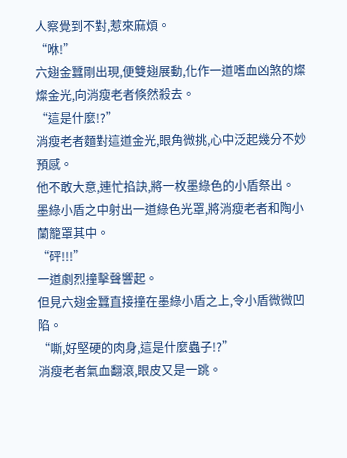人察覺到不對,惹來麻煩。
“咻!”
六翅金蠶剛出現,便雙翅展動,化作一道嗜血凶煞的燦燦金光,向消瘦老者倏然殺去。
“這是什麼!?”
消瘦老者麵對這道金光,眼角微挑,心中泛起幾分不妙預感。
他不敢大意,連忙掐訣,將一枚墨綠色的小盾祭出。
墨綠小盾之中射出一道綠色光罩,將消瘦老者和陶小蘭籠罩其中。
“砰!!!”
一道劇烈撞擊聲響起。
但見六翅金蠶直接撞在墨綠小盾之上,令小盾微微凹陷。
“嘶,好堅硬的肉身,這是什麼蟲子!?”
消瘦老者氣血翻滾,眼皮又是一跳。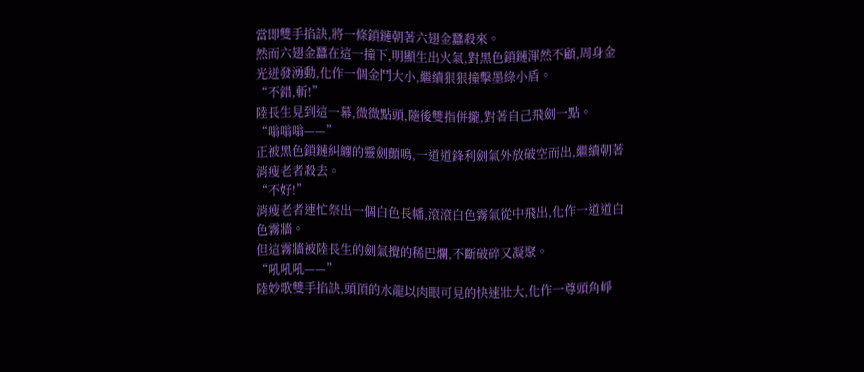當即雙手掐訣,將一條鎖鏈朝著六翅金蠶殺來。
然而六翅金蠶在這一撞下,明顯生出火氣,對黑色鎖鏈渾然不顧,周身金光迸發湧動,化作一個金鬥大小,繼續狠狠撞擊墨綠小盾。
“不錯,斬!”
陸長生見到這一幕,微微點頭,隨後雙指併攏,對著自己飛劍一點。
“嗡嗡嗡——”
正被黑色鎖鏈糾纏的靈劍顫鳴,一道道鋒利劍氣外放破空而出,繼續朝著消瘦老者殺去。
“不好!”
消瘦老者連忙祭出一個白色長幡,滾滾白色霧氣從中飛出,化作一道道白色霧牆。
但這霧牆被陸長生的劍氣攪的稀巴爛,不斷破碎又凝聚。
“吼吼吼——”
陸妙歌雙手掐訣,頭頂的水龍以肉眼可見的快速壯大,化作一尊頭角崢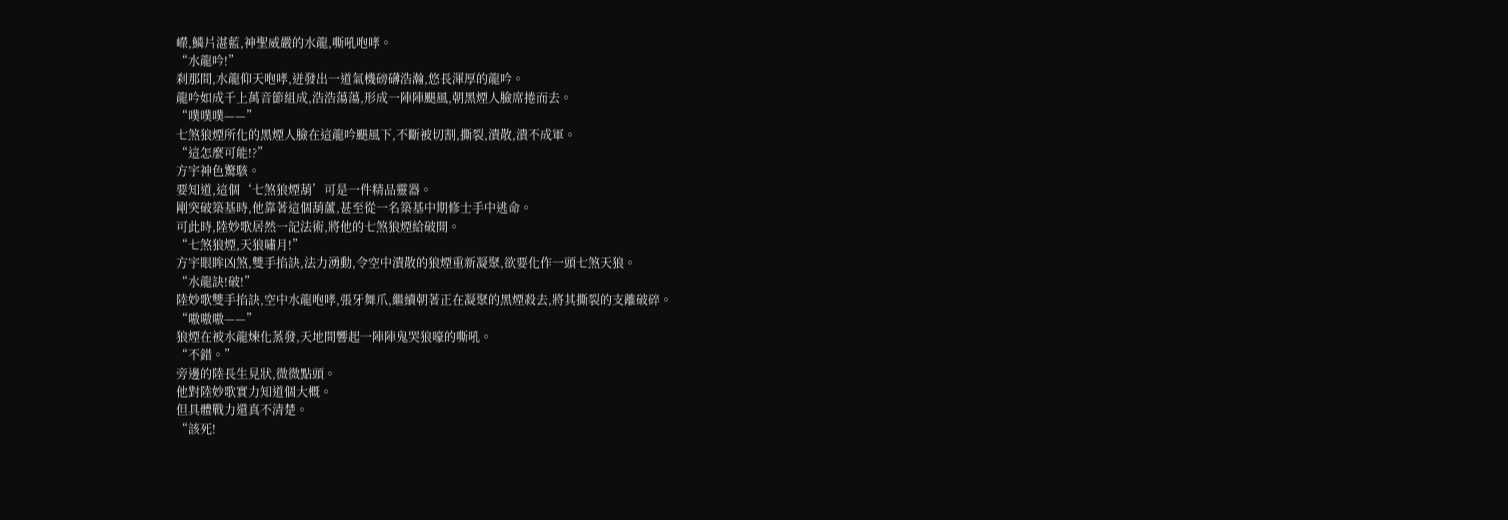嶸,鱗片湛藍,神聖威嚴的水龍,嘶吼咆哮。
“水龍吟!”
刹那間,水龍仰天咆哮,迸發出一道氣機磅礴浩瀚,悠長渾厚的龍吟。
龍吟如成千上萬音節組成,浩浩蕩蕩,形成一陣陣颶風,朝黑煙人臉席捲而去。
“噗噗噗——”
七煞狼煙所化的黑煙人臉在這龍吟颶風下,不斷被切割,撕裂,潰散,潰不成軍。
“這怎麼可能!?”
方宇神色驚駭。
要知道,這個‘七煞狼煙葫’可是一件精品靈器。
剛突破築基時,他靠著這個葫蘆,甚至從一名築基中期修士手中逃命。
可此時,陸妙歌居然一記法術,將他的七煞狼煙給破開。
“七煞狼煙,天狼嘯月!”
方宇眼眸凶煞,雙手掐訣,法力湧動,令空中潰散的狼煙重新凝聚,欲要化作一頭七煞天狼。
“水龍訣!破!”
陸妙歌雙手掐訣,空中水龍咆哮,張牙舞爪,繼續朝著正在凝聚的黑煙殺去,將其撕裂的支離破碎。
“嗷嗷嗷——”
狼煙在被水龍煉化蒸發,天地間響起一陣陣鬼哭狼嚎的嘶吼。
“不錯。”
旁邊的陸長生見狀,微微點頭。
他對陸妙歌實力知道個大概。
但具體戰力還真不清楚。
“該死!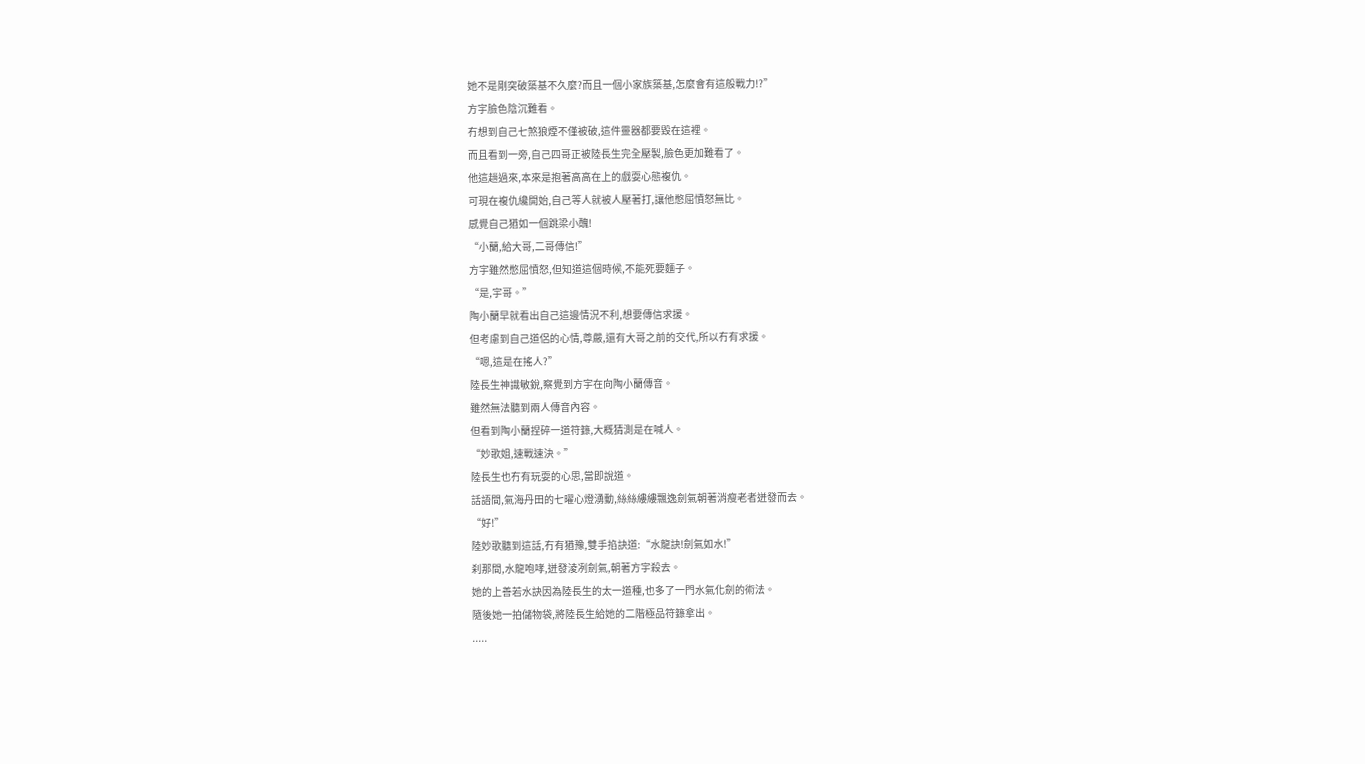她不是剛突破築基不久麼?而且一個小家族築基,怎麼會有這般戰力!?”
方宇臉色陰沉難看。
冇想到自己七煞狼煙不僅被破,這件靈器都要毀在這裡。
而且看到一旁,自己四哥正被陸長生完全壓製,臉色更加難看了。
他這趟過來,本來是抱著高高在上的戲耍心態複仇。
可現在複仇纔開始,自己等人就被人壓著打,讓他憋屈憤怒無比。
感覺自己猶如一個跳梁小醜!
“小蘭,給大哥,二哥傳信!”
方宇雖然憋屈憤怒,但知道這個時候,不能死要麵子。
“是,宇哥。”
陶小蘭早就看出自己這邊情況不利,想要傳信求援。
但考慮到自己道侶的心情,尊嚴,還有大哥之前的交代,所以冇有求援。
“嗯,這是在搖人?”
陸長生神識敏銳,察覺到方宇在向陶小蘭傳音。
雖然無法聽到兩人傳音內容。
但看到陶小蘭捏碎一道符籙,大概猜測是在喊人。
“妙歌姐,速戰速決。”
陸長生也冇有玩耍的心思,當即說道。
話語間,氣海丹田的七曜心燈湧動,絲絲縷縷飄逸劍氣朝著消瘦老者迸發而去。
“好!”
陸妙歌聽到這話,冇有猶豫,雙手掐訣道:“水龍訣!劍氣如水!”
刹那間,水龍咆哮,迸發淩冽劍氣,朝著方宇殺去。
她的上善若水訣因為陸長生的太一道種,也多了一門水氣化劍的術法。
隨後她一拍儲物袋,將陸長生給她的二階極品符籙拿出。
.....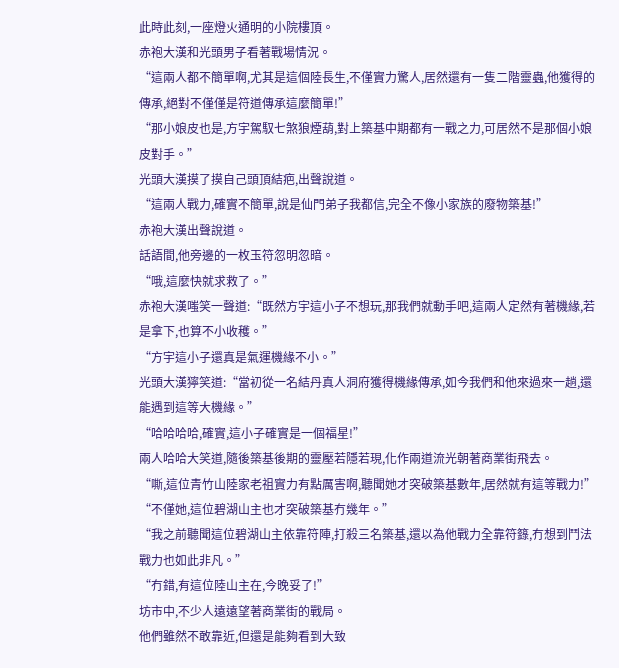此時此刻,一座燈火通明的小院樓頂。
赤袍大漢和光頭男子看著戰場情況。
“這兩人都不簡單啊,尤其是這個陸長生,不僅實力驚人,居然還有一隻二階靈蟲,他獲得的傳承,絕對不僅僅是符道傳承這麼簡單!”
“那小娘皮也是,方宇駕馭七煞狼煙葫,對上築基中期都有一戰之力,可居然不是那個小娘皮對手。”
光頭大漢摸了摸自己頭頂結疤,出聲說道。
“這兩人戰力,確實不簡單,說是仙門弟子我都信,完全不像小家族的廢物築基!”
赤袍大漢出聲說道。
話語間,他旁邊的一枚玉符忽明忽暗。
“哦,這麼快就求救了。”
赤袍大漢嗤笑一聲道:“既然方宇這小子不想玩,那我們就動手吧,這兩人定然有著機緣,若是拿下,也算不小收穫。”
“方宇這小子還真是氣運機緣不小。”
光頭大漢獰笑道:“當初從一名結丹真人洞府獲得機緣傳承,如今我們和他來過來一趟,還能遇到這等大機緣。”
“哈哈哈哈,確實,這小子確實是一個福星!”
兩人哈哈大笑道,隨後築基後期的靈壓若隱若現,化作兩道流光朝著商業街飛去。
“嘶,這位青竹山陸家老祖實力有點厲害啊,聽聞她才突破築基數年,居然就有這等戰力!”
“不僅她,這位碧湖山主也才突破築基冇幾年。”
“我之前聽聞這位碧湖山主依靠符陣,打殺三名築基,還以為他戰力全靠符籙,冇想到鬥法戰力也如此非凡。”
“冇錯,有這位陸山主在,今晚妥了!”
坊市中,不少人遠遠望著商業街的戰局。
他們雖然不敢靠近,但還是能夠看到大致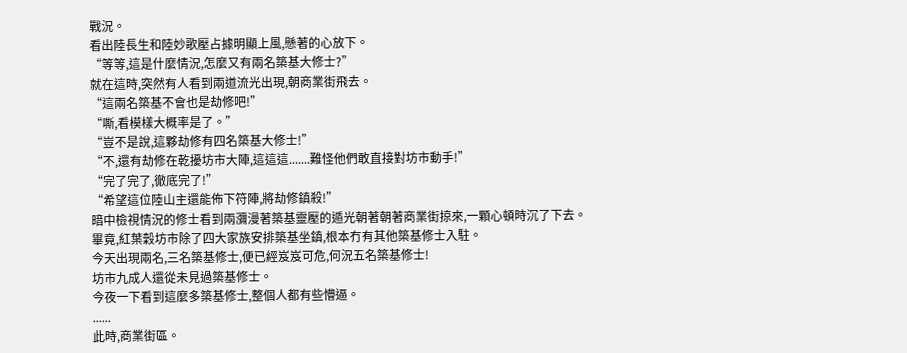戰況。
看出陸長生和陸妙歌壓占據明顯上風,懸著的心放下。
“等等,這是什麼情況,怎麼又有兩名築基大修士?”
就在這時,突然有人看到兩道流光出現,朝商業街飛去。
“這兩名築基不會也是劫修吧!”
“嘶,看模樣大概率是了。”
“豈不是說,這夥劫修有四名築基大修士!”
“不,還有劫修在乾擾坊市大陣,這這這.......難怪他們敢直接對坊市動手!”
“完了完了,徹底完了!”
“希望這位陸山主還能佈下符陣,將劫修鎮殺!”
暗中檢視情況的修士看到兩瀰漫著築基靈壓的遁光朝著朝著商業街掠來,一顆心頓時沉了下去。
畢竟,紅葉穀坊市除了四大家族安排築基坐鎮,根本冇有其他築基修士入駐。
今天出現兩名,三名築基修士,便已經岌岌可危,何況五名築基修士!
坊市九成人還從未見過築基修士。
今夜一下看到這麼多築基修士,整個人都有些懵逼。
......
此時,商業街區。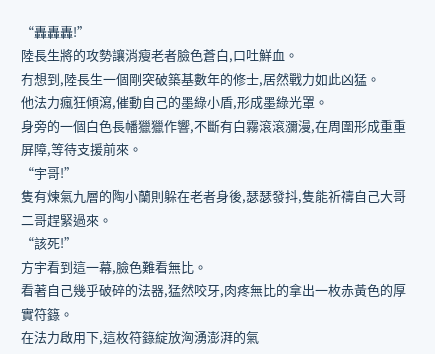“轟轟轟!”
陸長生將的攻勢讓消瘦老者臉色蒼白,口吐鮮血。
冇想到,陸長生一個剛突破築基數年的修士,居然戰力如此凶猛。
他法力瘋狂傾瀉,催動自己的墨綠小盾,形成墨綠光罩。
身旁的一個白色長幡獵獵作響,不斷有白霧滾滾瀰漫,在周圍形成重重屏障,等待支援前來。
“宇哥!”
隻有煉氣九層的陶小蘭則躲在老者身後,瑟瑟發抖,隻能祈禱自己大哥二哥趕緊過來。
“該死!”
方宇看到這一幕,臉色難看無比。
看著自己幾乎破碎的法器,猛然咬牙,肉疼無比的拿出一枚赤黃色的厚實符籙。
在法力啟用下,這枚符籙綻放洶湧澎湃的氣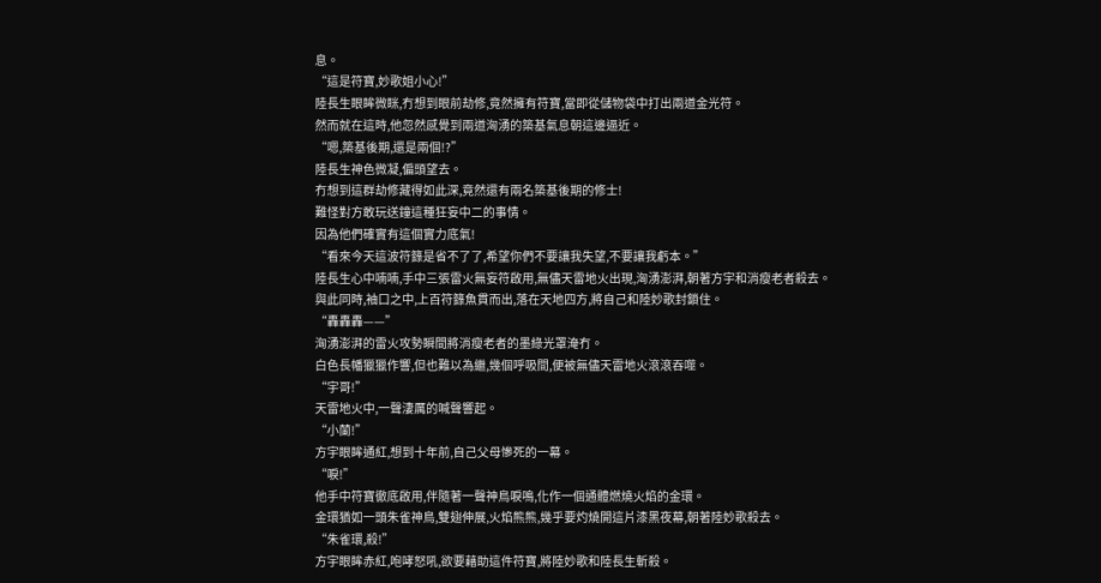息。
“這是符寶,妙歌姐小心!”
陸長生眼眸微眯,冇想到眼前劫修,竟然擁有符寶,當即從儲物袋中打出兩道金光符。
然而就在這時,他忽然感覺到兩道洶湧的築基氣息朝這邊逼近。
“嗯,築基後期,還是兩個!?”
陸長生神色微凝,偏頭望去。
冇想到這群劫修藏得如此深,竟然還有兩名築基後期的修士!
難怪對方敢玩送鐘這種狂妄中二的事情。
因為他們確實有這個實力底氣!
“看來今天這波符籙是省不了了,希望你們不要讓我失望,不要讓我虧本。”
陸長生心中喃喃,手中三張雷火無妄符啟用,無儘天雷地火出現,洶湧澎湃,朝著方宇和消瘦老者殺去。
與此同時,袖口之中,上百符籙魚貫而出,落在天地四方,將自己和陸妙歌封鎖住。
“轟轟轟——”
洶湧澎湃的雷火攻勢瞬間將消瘦老者的墨綠光罩淹冇。
白色長幡獵獵作響,但也難以為繼,幾個呼吸間,便被無儘天雷地火滾滾吞噬。
“宇哥!”
天雷地火中,一聲淒厲的喊聲響起。
“小蘭!”
方宇眼眸通紅,想到十年前,自己父母慘死的一幕。
“唳!”
他手中符寶徹底啟用,伴隨著一聲神鳥唳鳴,化作一個通體燃燒火焰的金環。
金環猶如一頭朱雀神鳥,雙翅伸展,火焰熊熊,幾乎要灼燒開這片漆黑夜幕,朝著陸妙歌殺去。
“朱雀環,殺!”
方宇眼眸赤紅,咆哮怒吼,欲要藉助這件符寶,將陸妙歌和陸長生斬殺。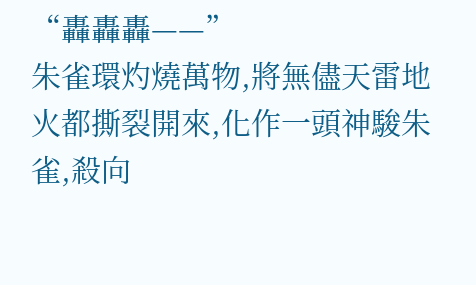“轟轟轟——”
朱雀環灼燒萬物,將無儘天雷地火都撕裂開來,化作一頭神駿朱雀,殺向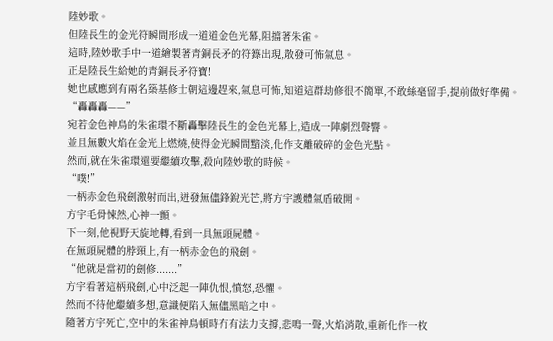陸妙歌。
但陸長生的金光符瞬間形成一道道金色光幕,阻擋著朱雀。
這時,陸妙歌手中一道繪製著青銅長矛的符籙出現,散發可怖氣息。
正是陸長生給她的青銅長矛符寶!
她也感應到有兩名築基修士朝這邊趕來,氣息可怖,知道這群劫修很不簡單,不敢絲毫留手,提前做好準備。
“轟轟轟——”
宛若金色神鳥的朱雀環不斷轟擊陸長生的金色光幕上,造成一陣劇烈聲響。
並且無數火焰在金光上燃燒,使得金光瞬間黯淡,化作支離破碎的金色光點。
然而,就在朱雀環還要繼續攻擊,殺向陸妙歌的時候。
“噗!”
一柄赤金色飛劍激射而出,迸發無儘鋒銳光芒,將方宇護體氣盾破開。
方宇毛骨悚然,心神一顫。
下一刻,他視野天旋地轉,看到一具無頭屍體。
在無頭屍體的脖頸上,有一柄赤金色的飛劍。
“他就是當初的劍修.......”
方宇看著這柄飛劍,心中泛起一陣仇恨,憤怒,恐懼。
然而不待他繼續多想,意識便陷入無儘黑暗之中。
隨著方宇死亡,空中的朱雀神鳥頓時冇有法力支撐,悲鳴一聲,火焰消散,重新化作一枚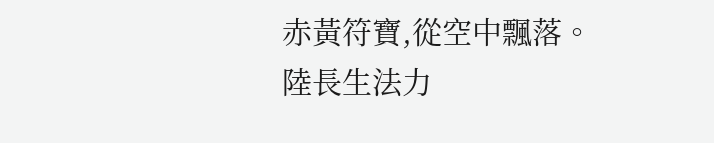赤黃符寶,從空中飄落。
陸長生法力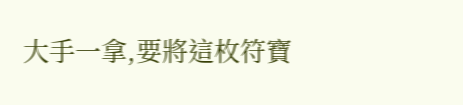大手一拿,要將這枚符寶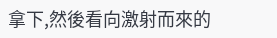拿下,然後看向激射而來的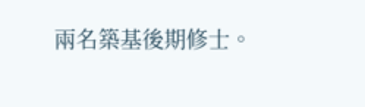兩名築基後期修士。